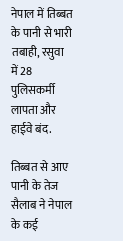नेपाल में तिब्बत के पानी से भारी तबाही, रसुवा में 28 पुलिसकर्मी लापता और हाईवे बंद.

तिब्बत से आए पानी के तेज सैलाब ने नेपाल के कई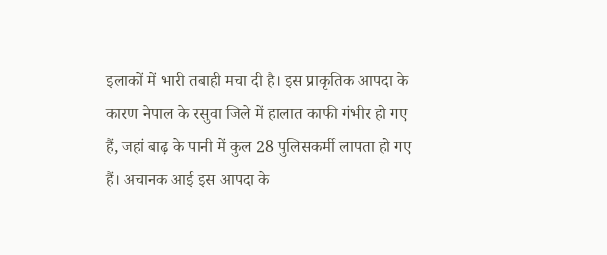इलाकों में भारी तबाही मचा दी है। इस प्राकृतिक आपदा के कारण नेपाल के रसुवा जिले में हालात काफी गंभीर हो गए हैं, जहां बाढ़ के पानी में कुल 28 पुलिसकर्मी लापता हो गए हैं। अचानक आई इस आपदा के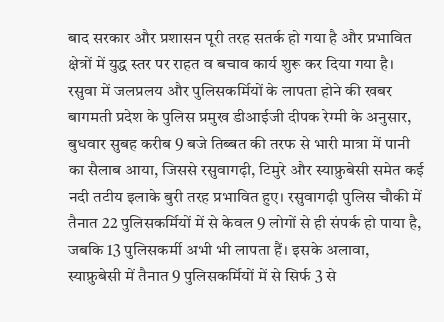बाद सरकार और प्रशासन पूरी तरह सतर्क हो गया है और प्रभावित क्षेत्रों में युद्ध स्तर पर राहत व बचाव कार्य शुरू कर दिया गया है।
रसुवा में जलप्रलय और पुलिसकर्मियों के लापता होने की खबर
बागमती प्रदेश के पुलिस प्रमुख डीआईजी दीपक रेग्मी के अनुसार, बुधवार सुबह करीब 9 बजे तिब्बत की तरफ से भारी मात्रा में पानी का सैलाब आया, जिससे रसुवागढ़ी, टिमुरे और स्याफ्रुबेसी समेत कई नदी तटीय इलाके बुरी तरह प्रभावित हुए। रसुवागढ़ी पुलिस चौकी में तैनात 22 पुलिसकर्मियों में से केवल 9 लोगों से ही संपर्क हो पाया है, जबकि 13 पुलिसकर्मी अभी भी लापता हैं। इसके अलावा, स्याफ्रुबेसी में तैनात 9 पुलिसकर्मियों में से सिर्फ 3 से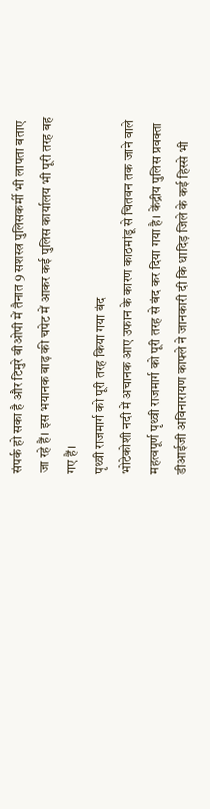संपर्क हो सका है और टिमुरे बीओपी में तैनात 9 सशस्त्र पुलिसकर्मी भी लापता बताए जा रहे हैं। इस भयानक बाढ़ की चपेट में आकर कई पुलिस कार्यालय भी पूरी तरह बह गए हैं।
पृथ्वी राजमार्ग को पूरी तरह किया गया बंद
भोटेकोशी नदी में अचानक आए उफान के कारण काठमांडू से चितवन तक जाने वाले महत्वपूर्ण पृथ्वी राजमार्ग को पूरी तरह से बंद कर दिया गया है। केंद्रीय पुलिस प्रवक्ता डीआईजी अविनारायण काफ्ले ने जानकारी दी कि धादिड़ जिले के कई हिस्से भी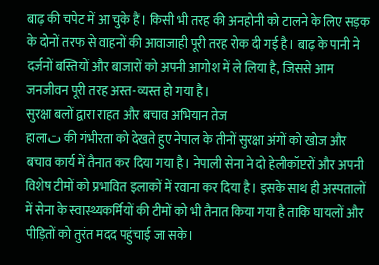बाढ़ की चपेट में आ चुके हैं। किसी भी तरह की अनहोनी को टालने के लिए सड़क के दोनों तरफ से वाहनों की आवाजाही पूरी तरह रोक दी गई है। बाढ़ के पानी ने दर्जनों बस्तियों और बाजारों को अपनी आगोश में ले लिया है, जिससे आम जनजीवन पूरी तरह अस्त-व्यस्त हो गया है।
सुरक्षा बलों द्वारा राहत और बचाव अभियान तेज
हालाت की गंभीरता को देखते हुए नेपाल के तीनों सुरक्षा अंगों को खोज और बचाव कार्य में तैनात कर दिया गया है। नेपाली सेना ने दो हेलीकॉप्टरों और अपनी विशेष टीमों को प्रभावित इलाकों में रवाना कर दिया है। इसके साथ ही अस्पतालों में सेना के स्वास्थ्यकर्मियों की टीमों को भी तैनात किया गया है ताकि घायलों और पीड़ितों को तुरंत मदद पहुंचाई जा सके।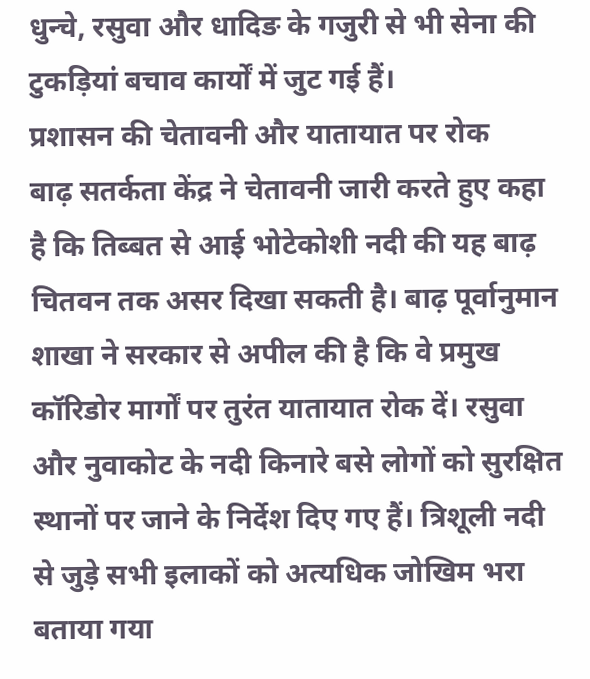धुन्चे, रसुवा और धादिङ के गजुरी से भी सेना की टुकड़ियां बचाव कार्यों में जुट गई हैं।
प्रशासन की चेतावनी और यातायात पर रोक
बाढ़ सतर्कता केंद्र ने चेतावनी जारी करते हुए कहा है कि तिब्बत से आई भोटेकोशी नदी की यह बाढ़ चितवन तक असर दिखा सकती है। बाढ़ पूर्वानुमान शाखा ने सरकार से अपील की है कि वे प्रमुख कॉरिडोर मार्गों पर तुरंत यातायात रोक दें। रसुवा और नुवाकोट के नदी किनारे बसे लोगों को सुरक्षित स्थानों पर जाने के निर्देश दिए गए हैं। त्रिशूली नदी से जुड़े सभी इलाकों को अत्यधिक जोखिम भरा बताया गया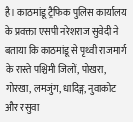है। काठमांडू ट्रैफिक पुलिस कार्यालय के प्रवक्ता एसपी नरेशराज सुवेदी ने बताया कि काठमांडू से पृथ्वी राजमार्ग के रास्ते पश्चिमी जिलों, पोखरा, गोरखा, लमजुंग, धादिङ्ग, नुवाकोट और रसुवा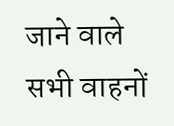जाने वाले सभी वाहनों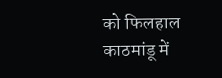को फिलहाल काठमांडू में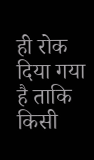ही रोक दिया गया है ताकि किसी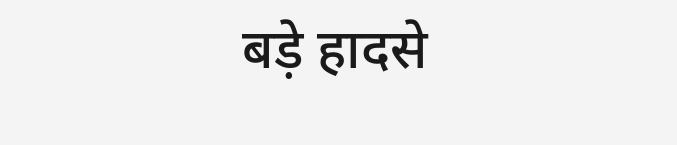बड़े हादसे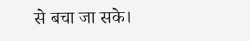से बचा जा सके।